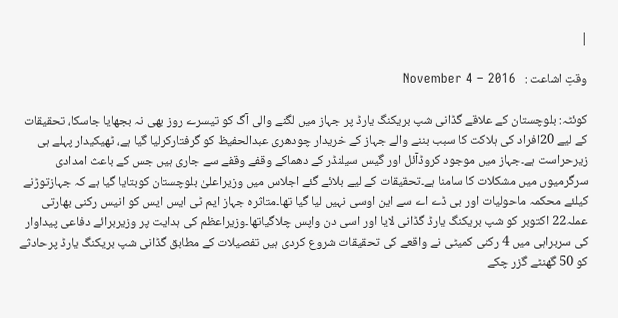|

وقتِ اشاعت :   November 4 – 2016

کوئٹہ: بلوچستان کے علاقے گڈانی شپ بریکنگ یارڈ پر جہاز میں لگنے والی آگ کو تیسرے روز بھی نہ بجھایا جاسکا، تحقیقات کے لیے 20افراد کی ہلاکت کا سبب بننے والے جہاز کے خریدار چودھری عبدالحفیظ کو گرفتارکرلیا گیا ہے، ٹھیکیدار پہلے ہی زیرحراست ہے۔جہاز میں موجود کروڈآئل اور گیس سیلنڈر کے دھماکے وقفے وقفے سے جاری ہیں جس کے باعث امدادی سرگرمیوں میں مشکلات کا سامنا ہے۔تحقیقات کے لیے بلائے گئے اجلاس میں وزیراعلیٰ بلوچستان کوبتایا گیا ہے کہ جہازتوڑنے کیلئے محکمہ ماحولیات اور بی ڈے اے سے این اوسی نہیں لیا گیا تھا۔متاثرہ جہاز ایم ٹی ایس ایس کو انیس رکنی بھارتی عملہ22 اکتوبر کو شپ بریکنگ یارڈ گڈانی لایا اور اسی دن واپس چلاگیاتھا۔وزیراعظم کی ہدایت پر وزیربرائے دفاعی پیداوار کی سربراہی میں 4 رکنی کمیٹی نے واقعے کی تحقیقات شروع کردی ہیں تفصیلات کے مطابق گڈانی شپ بریکنگ یارڈ پرحادثے کو 50 گھنٹے گزر چکے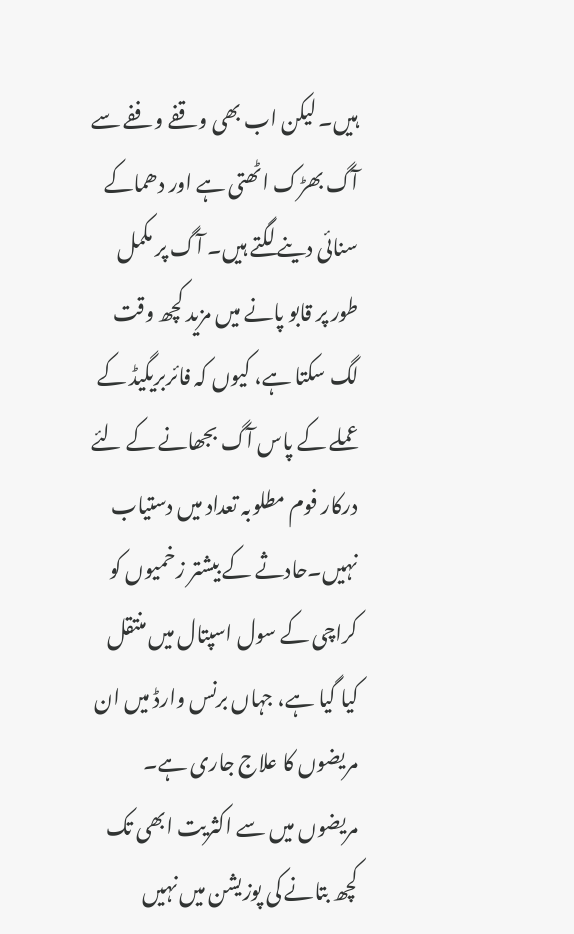ہیں۔ لیکن اب بھی وقفے وففے سے آگ بھڑک اٹھتی ہے اور دھماکے سنائی دینے لگتے ہیں۔ آگ پر مکمل طور پر قابو پانے میں مزید کچھ وقت لگ سکتا ہے، کیوں کہ فائربریگیڈ کے عملے کے پاس آگ بجھانے کے لئے درکار فوم مطلوبہ تعداد میں دستیاب نہیں۔حادثے کے بیشتر زخمیوں کو کراچی کے سول اسپتال میں منتقل کیا گیا ہے، جہاں برنس وارڈ میں ان مریضوں کا علاج جاری ہے۔ مریضوں میں سے اکثریت ابھی تک کچھ بتانے کی پوزیشن میں نہیں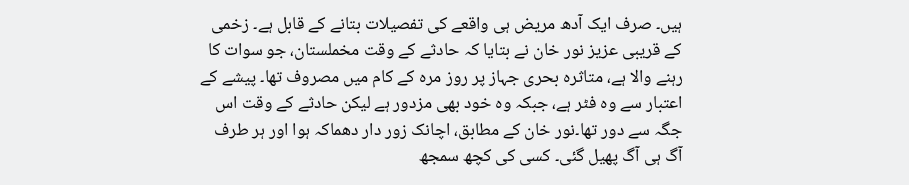ہیں۔ صرف ایک آدھ مریض ہی واقعے کی تفصیلات بتانے کے قابل ہے۔ زخمی کے قریبی عزیز نور خان نے بتایا کہ حادثے کے وقت مخملستان، جو سوات کا رہنے والا ہے، متاثرہ بحری جہاز پر روز مرہ کے کام میں مصروف تھا۔ پیشے کے اعتبار سے وہ فٹر ہے، جبکہ وہ خود بھی مزدور ہے لیکن حادثے کے وقت اس جگہ سے دور تھا۔نور خان کے مطابق، اچانک زور دار دھماکہ ہوا اور ہر طرف آگ ہی آگ پھیل گئی۔ کسی کی کچھ سمجھ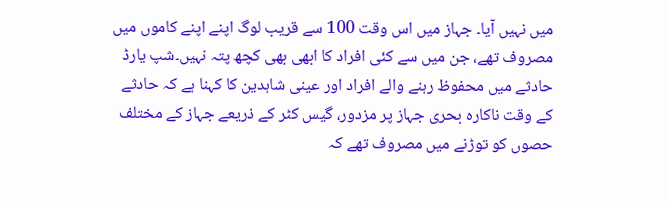میں نہیں آیا۔ جہاز میں اس وقت 100 سے قریب لوگ اپنے اپنے کاموں میں مصروف تھے، جن میں سے کئی افراد کا ابھی بھی کچھ پتہ نہیں۔شپ یارڈ حادثے میں محفوظ رہنے والے افراد اور عینی شاہدین کا کہنا ہے کہ حادثے کے وقت ناکارہ بحری جہاز پر مزدور، گیس کٹر کے ذریعے جہاز کے مختلف حصوں کو توڑنے میں مصروف تھے کہ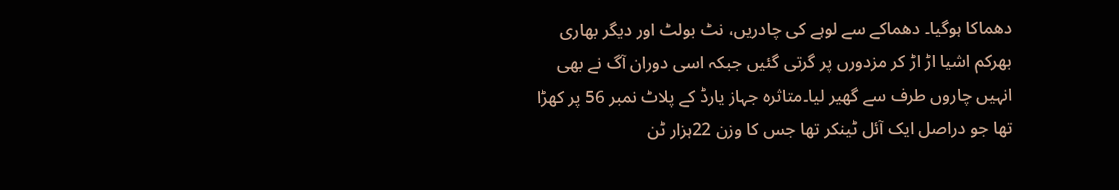دھماکا ہوگیا۔ دھماکے سے لوہے کی چادریں، نٹ بولٹ اور دیگر بھاری بھرکم اشیا اڑ اڑ کر مزدورں پر گرتی گئیں جبکہ اسی دوران آگ نے بھی انہیں چاروں طرف سے گھیر لیا۔متاثرہ جہاز یارڈ کے پلاٹ نمبر 56 پر کھڑا تھا جو دراصل ایک آئل ٹینکر تھا جس کا وزن 22ہزار ٹن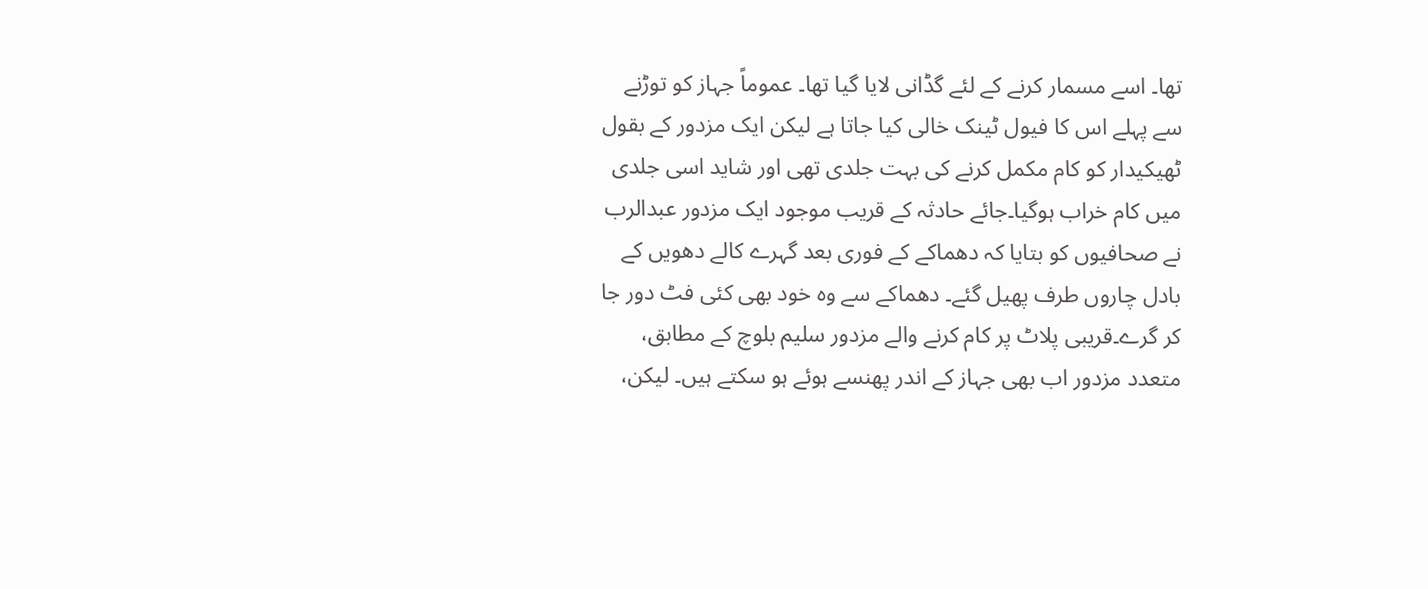تھا۔ اسے مسمار کرنے کے لئے گڈانی لایا گیا تھا۔ عموماً جہاز کو توڑنے سے پہلے اس کا فیول ٹینک خالی کیا جاتا ہے لیکن ایک مزدور کے بقول ٹھیکیدار کو کام مکمل کرنے کی بہت جلدی تھی اور شاید اسی جلدی میں کام خراب ہوگیا۔جائے حادثہ کے قریب موجود ایک مزدور عبدالرب نے صحافیوں کو بتایا کہ دھماکے کے فوری بعد گہرے کالے دھویں کے بادل چاروں طرف پھیل گئے۔ دھماکے سے وہ خود بھی کئی فٹ دور جا کر گرے۔قریبی پلاٹ پر کام کرنے والے مزدور سلیم بلوچ کے مطابق، متعدد مزدور اب بھی جہاز کے اندر پھنسے ہوئے ہو سکتے ہیں۔ لیکن،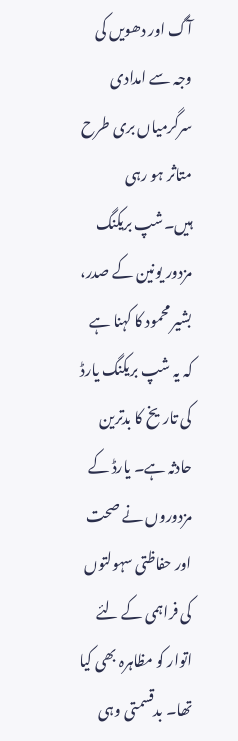آگ اور دھویں کی وجہ سے امدادی سرگرمیاں بری طرح متاثر ہو رہی ہیں۔شپ بریکنگ مزدور یونین کے صدر، بشیر محمود کا کہنا ہے کہ یہ شپ بریکنگ یارڈ کی تاریخ کا بدترین حادثہ ہے۔ یارڈ کے مزدوروں نے صحت اور حفاظتی سہولتوں کی فراہمی کے لئے اتوار کو مظاہرہ بھی کیا تھا۔ بدقسمتی وہی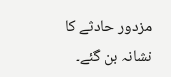مزدور حادثے کا نشانہ بن گئے۔